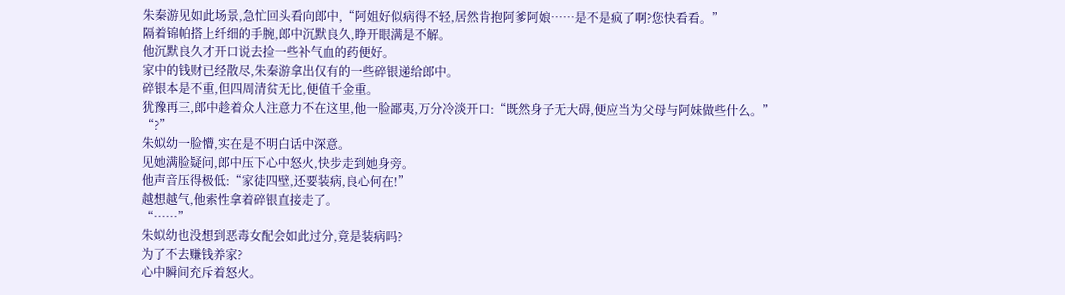朱秦游见如此场景,急忙回头看向郎中,“阿姐好似病得不轻,居然肯抱阿爹阿娘……是不是疯了啊?您快看看。”
隔着锦帕搭上纤细的手腕,郎中沉默良久,睁开眼满是不解。
他沉默良久才开口说去捡一些补气血的药便好。
家中的钱财已经散尽,朱秦游拿出仅有的一些碎银递给郎中。
碎银本是不重,但四周清贫无比,便值千金重。
犹豫再三,郎中趁着众人注意力不在这里,他一脸鄙夷,万分冷淡开口:“既然身子无大碍,便应当为父母与阿妹做些什么。”
“?”
朱姒幼一脸懵,实在是不明白话中深意。
见她满脸疑问,郎中压下心中怒火,快步走到她身旁。
他声音压得极低:“家徒四壁,还要装病,良心何在!”
越想越气,他索性拿着碎银直接走了。
“……”
朱姒幼也没想到恶毒女配会如此过分,竟是装病吗?
为了不去赚钱养家?
心中瞬间充斥着怒火。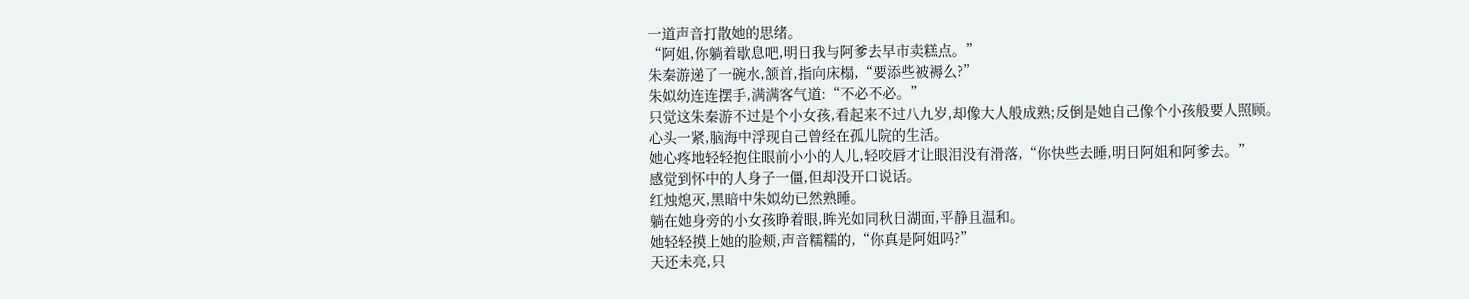一道声音打散她的思绪。
“阿姐,你躺着歇息吧,明日我与阿爹去早市卖糕点。”
朱秦游递了一碗水,颔首,指向床榻,“要添些被褥么?”
朱姒幼连连摆手,满满客气道:“不必不必。”
只觉这朱秦游不过是个小女孩,看起来不过八九岁,却像大人般成熟;反倒是她自己像个小孩般要人照顾。
心头一紧,脑海中浮现自己曾经在孤儿院的生活。
她心疼地轻轻抱住眼前小小的人儿,轻咬唇才让眼泪没有滑落,“你快些去睡,明日阿姐和阿爹去。”
感觉到怀中的人身子一僵,但却没开口说话。
红烛熄灭,黑暗中朱姒幼已然熟睡。
躺在她身旁的小女孩睁着眼,眸光如同秋日湖面,平静且温和。
她轻轻摸上她的脸颊,声音糯糯的,“你真是阿姐吗?”
天还未亮,只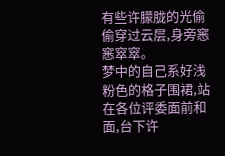有些许朦胧的光偷偷穿过云层,身旁窸窸窣窣。
梦中的自己系好浅粉色的格子围裙,站在各位评委面前和面,台下许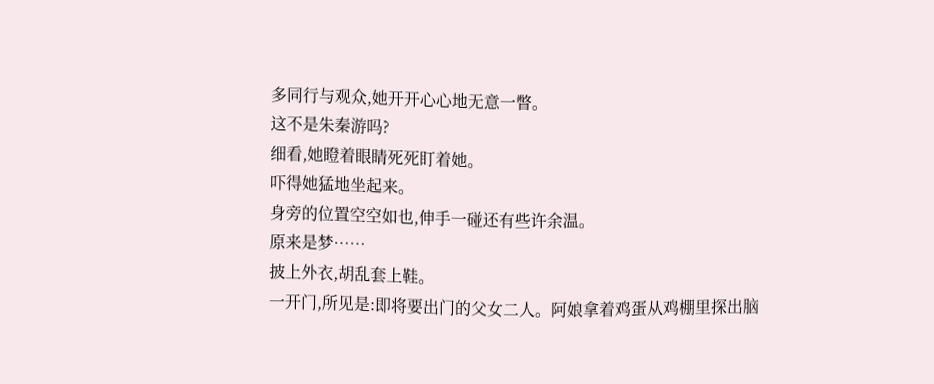多同行与观众,她开开心心地无意一瞥。
这不是朱秦游吗?
细看,她瞪着眼睛死死盯着她。
吓得她猛地坐起来。
身旁的位置空空如也,伸手一碰还有些许余温。
原来是梦……
披上外衣,胡乱套上鞋。
一开门,所见是:即将要出门的父女二人。阿娘拿着鸡蛋从鸡棚里探出脑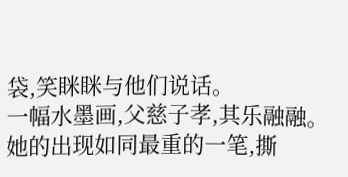袋,笑眯眯与他们说话。
一幅水墨画,父慈子孝,其乐融融。她的出现如同最重的一笔,撕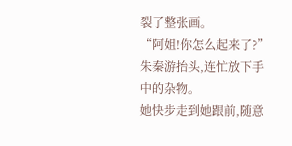裂了整张画。
“阿姐!你怎么起来了?”朱秦游抬头,连忙放下手中的杂物。
她快步走到她跟前,随意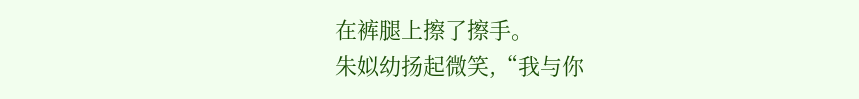在裤腿上擦了擦手。
朱姒幼扬起微笑,“我与你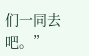们一同去吧。”